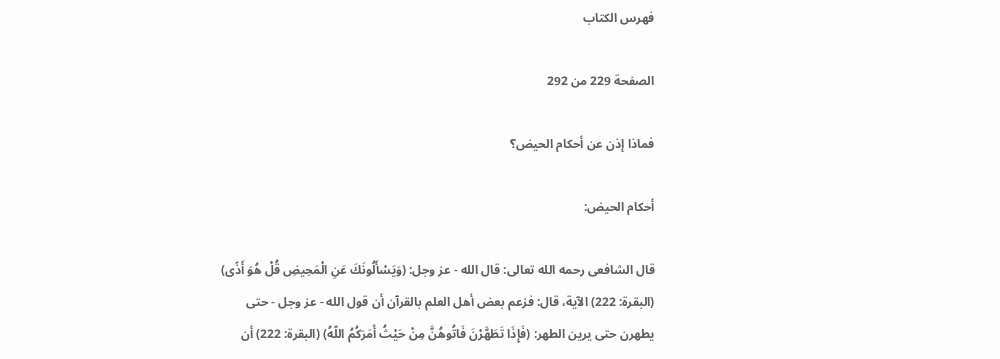فهرس الكتاب

الصفحة 229 من 292

فماذا إذن عن أحكام الحيض؟

أحكام الحيض:

قال الشافعى رحمه الله تعالى: قال الله - عز وجل: (وَيَسْأَلُونَكَ عَنِ الْمَحِيضِ قُلْ هُوَ أَذًى) (البقرة: 222) الآية، قال: فزعم بعض أهل العلم بالقرآن أن قول الله - عز وجل - حتى يطهرن حتى يرين الطهر: (فَإِذَا تَطَهَّرْنَ فَاتُوهُنَّ مِنْ حَيْثُ أَمَرَكُمُ اللّهُ) (البقرة: 222) أن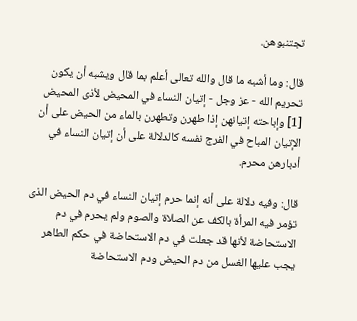تجتنبوهن.

قال: وما أشبه ما قال والله تعالى أعلم بما قال ويشبه أن يكون تحريم الله - عز وجل - إتيان النساء في المحيض لأذى المحيض [1] وإباحته إتيانهن إذا طهرن وتطهرن بالماء من الحيض على أن الإتيان المباح في الفرج نفسه كالدلالة على أن إتيان النساء في أدبارهن محرم.

قال: وفيه دلالة على أنه إنما حرم إتيان النساء في دم الحيض الذى تؤمر فيه المرأة بالكف عن الصلاة والصوم ولم يحرم في دم الاستحاضة لأنها قد جعلت في دم الاستحاضة في حكم الطاهر يجب عليها الغسل من دم الحيض ودم الاستحاضة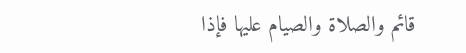قائم والصلاة والصيام عليها فإذا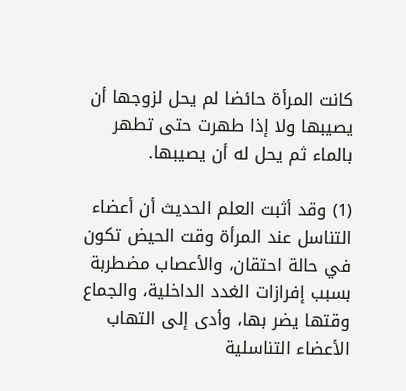كانت المرأة حائضا لم يحل لزوجها أن يصيبها ولا إذا طهرت حتى تطهر بالماء ثم يحل له أن يصيبها.

(1) وقد أثبت العلم الحديث أن أعضاء التناسل عند المرأة وقت الحيض تكون في حالة احتقان، والأعصاب مضطربة بسبب إفرازات الغدد الداخلية، والجماع وقتها يضر بها، وأدى إلى التهاب الأعضاء التناسلية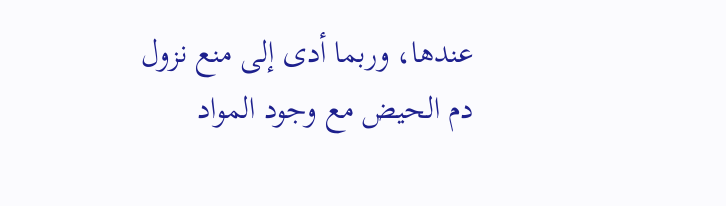عندها، وربما أدى إلى منع نزول دم الحيض مع وجود المواد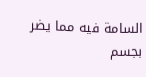السامة فيه مما يضر بجسم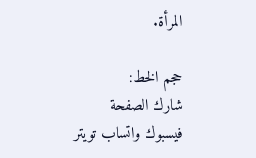المرأة.

حجم الخط:
شارك الصفحة
فيسبوك واتساب تويتر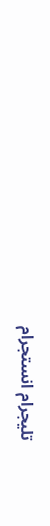تليجرام انستجرام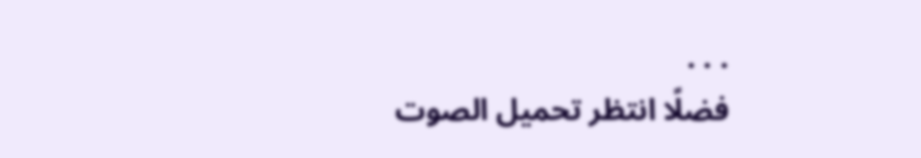. . .
فضلًا انتظر تحميل الصوت